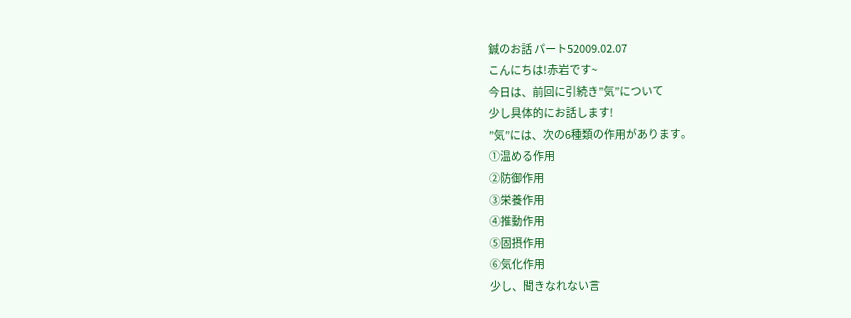鍼のお話 パート52009.02.07
こんにちは!赤岩です~
今日は、前回に引続き”気”について
少し具体的にお話します!
”気”には、次の6種類の作用があります。
①温める作用
②防御作用
③栄養作用
④推動作用
⑤固摂作用
⑥気化作用
少し、聞きなれない言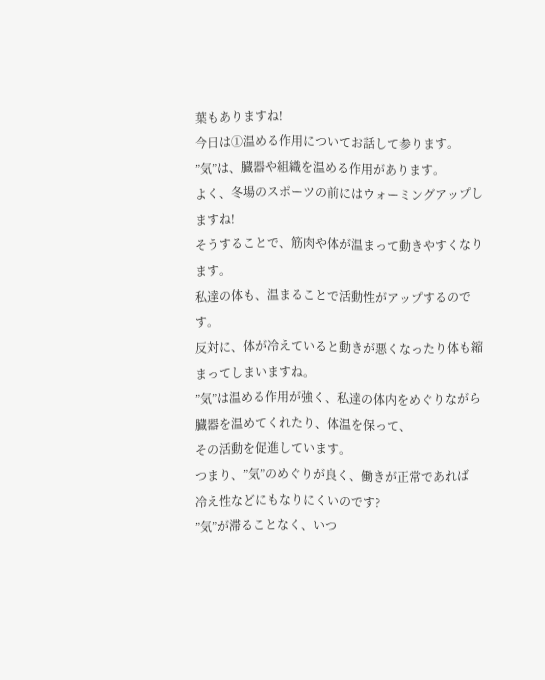葉もありますね!
今日は①温める作用についてお話して参ります。
”気”は、臓器や組織を温める作用があります。
よく、冬場のスポーツの前にはウォーミングアップしますね!
そうすることで、筋肉や体が温まって動きやすくなります。
私達の体も、温まることで活動性がアップするのです。
反対に、体が冷えていると動きが悪くなったり体も縮まってしまいますね。
”気”は温める作用が強く、私達の体内をめぐりながら
臓器を温めてくれたり、体温を保って、
その活動を促進しています。
つまり、”気”のめぐりが良く、働きが正常であれば
冷え性などにもなりにくいのです?
”気”が滞ることなく、いつ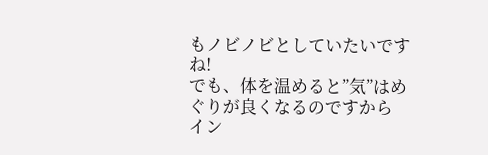もノビノビとしていたいですね!
でも、体を温めると”気”はめぐりが良くなるのですから
イン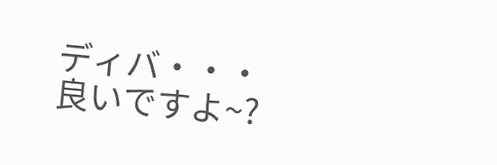ディバ・・・良いですよ~?